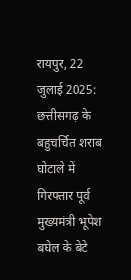रायपुर, 22 जुलाई 2025: छत्तीसगढ़ के बहुचर्चित शराब घोटाले में गिरफ्तार पूर्व मुख्यमंत्री भूपेश बघेल के बेटे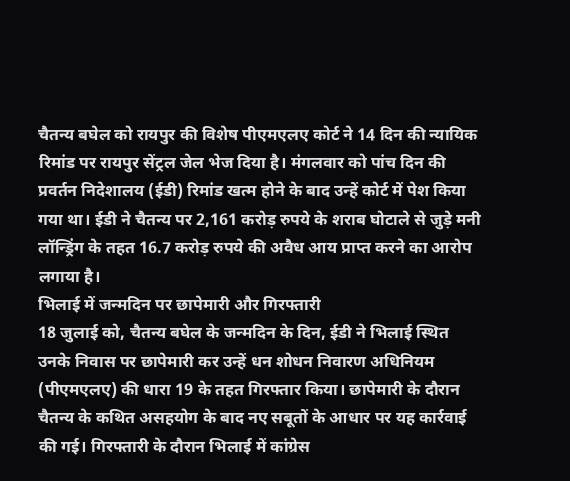चैतन्य बघेल को रायपुर की विशेष पीएमएलए कोर्ट ने 14 दिन की न्यायिक रिमांड पर रायपुर सेंट्रल जेल भेज दिया है। मंगलवार को पांच दिन की प्रवर्तन निदेशालय (ईडी) रिमांड खत्म होने के बाद उन्हें कोर्ट में पेश किया गया था। ईडी ने चैतन्य पर 2,161 करोड़ रुपये के शराब घोटाले से जुड़े मनी लॉन्ड्रिंग के तहत 16.7 करोड़ रुपये की अवैध आय प्राप्त करने का आरोप लगाया है।
भिलाई में जन्मदिन पर छापेमारी और गिरफ्तारी
18 जुलाई को, चैतन्य बघेल के जन्मदिन के दिन, ईडी ने भिलाई स्थित उनके निवास पर छापेमारी कर उन्हें धन शोधन निवारण अधिनियम (पीएमएलए) की धारा 19 के तहत गिरफ्तार किया। छापेमारी के दौरान चैतन्य के कथित असहयोग के बाद नए सबूतों के आधार पर यह कार्रवाई की गई। गिरफ्तारी के दौरान भिलाई में कांग्रेस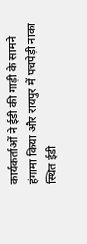कार्यकर्ताओं ने ईडी की गाड़ी के सामने हंगामा किया और रायपुर में पचपेड़ी नाका स्थित ईडी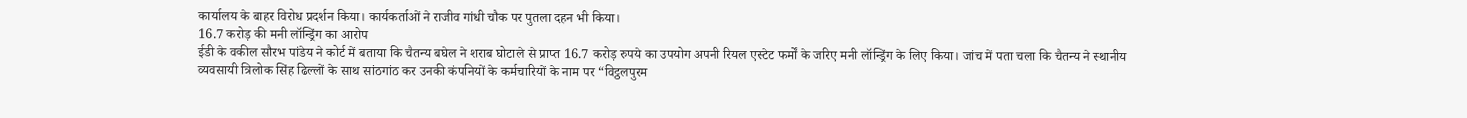कार्यालय के बाहर विरोध प्रदर्शन किया। कार्यकर्ताओं ने राजीव गांधी चौक पर पुतला दहन भी किया।
16.7 करोड़ की मनी लॉन्ड्रिंग का आरोप
ईडी के वकील सौरभ पांडेय ने कोर्ट में बताया कि चैतन्य बघेल ने शराब घोटाले से प्राप्त 16.7 करोड़ रुपये का उपयोग अपनी रियल एस्टेट फर्मों के जरिए मनी लॉन्ड्रिंग के लिए किया। जांच में पता चला कि चैतन्य ने स्थानीय व्यवसायी त्रिलोक सिंह ढिल्लों के साथ सांठगांठ कर उनकी कंपनियों के कर्मचारियों के नाम पर “विट्ठलपुरम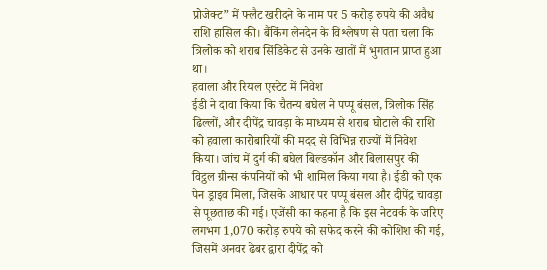प्रोजेक्ट” में फ्लैट खरीदने के नाम पर 5 करोड़ रुपये की अवैध राशि हासिल की। बैंकिंग लेनदेन के विश्लेषण से पता चला कि त्रिलोक को शराब सिंडिकेट से उनके खातों में भुगतान प्राप्त हुआ था।
हवाला और रियल एस्टेट में निवेश
ईडी ने दावा किया कि चैतन्य बघेल ने पप्पू बंसल, त्रिलोक सिंह ढिल्लों, और दीपेंद्र चावड़ा के माध्यम से शराब घोटाले की राशि को हवाला कारोबारियों की मदद से विभिन्न राज्यों में निवेश किया। जांच में दुर्ग की बघेल बिल्डकॉन और बिलासपुर की विट्ठल ग्रीन्स कंपनियों को भी शामिल किया गया है। ईडी को एक पेन ड्राइव मिला, जिसके आधार पर पप्पू बंसल और दीपेंद्र चावड़ा से पूछताछ की गई। एजेंसी का कहना है कि इस नेटवर्क के जरिए लगभग 1,070 करोड़ रुपये को सफेद करने की कोशिश की गई, जिसमें अनवर ढेबर द्वारा दीपेंद्र को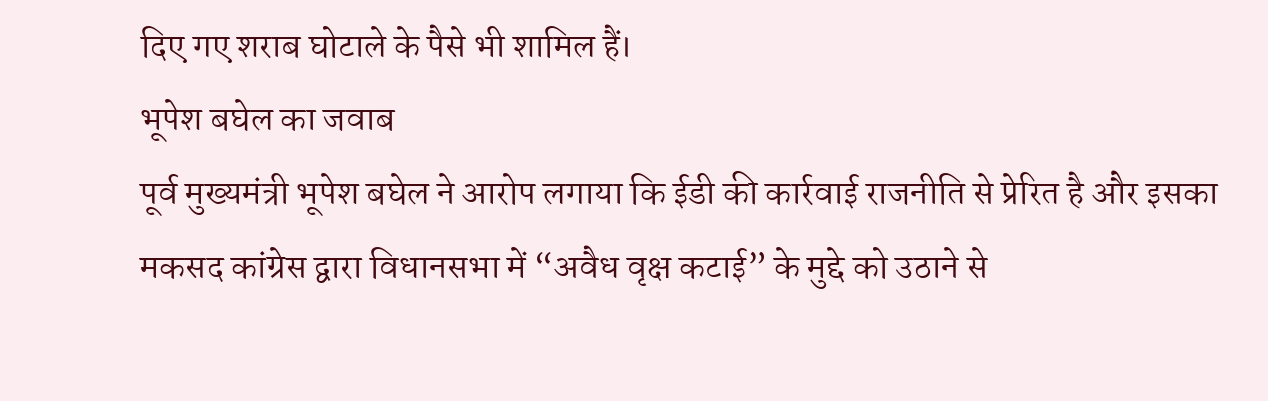दिए गए शराब घोटाले के पैसे भी शामिल हैं।
भूपेश बघेल का जवाब
पूर्व मुख्यमंत्री भूपेश बघेल ने आरोप लगाया कि ईडी की कार्रवाई राजनीति से प्रेरित है और इसका मकसद कांग्रेस द्वारा विधानसभा में “अवैध वृक्ष कटाई” के मुद्दे को उठाने से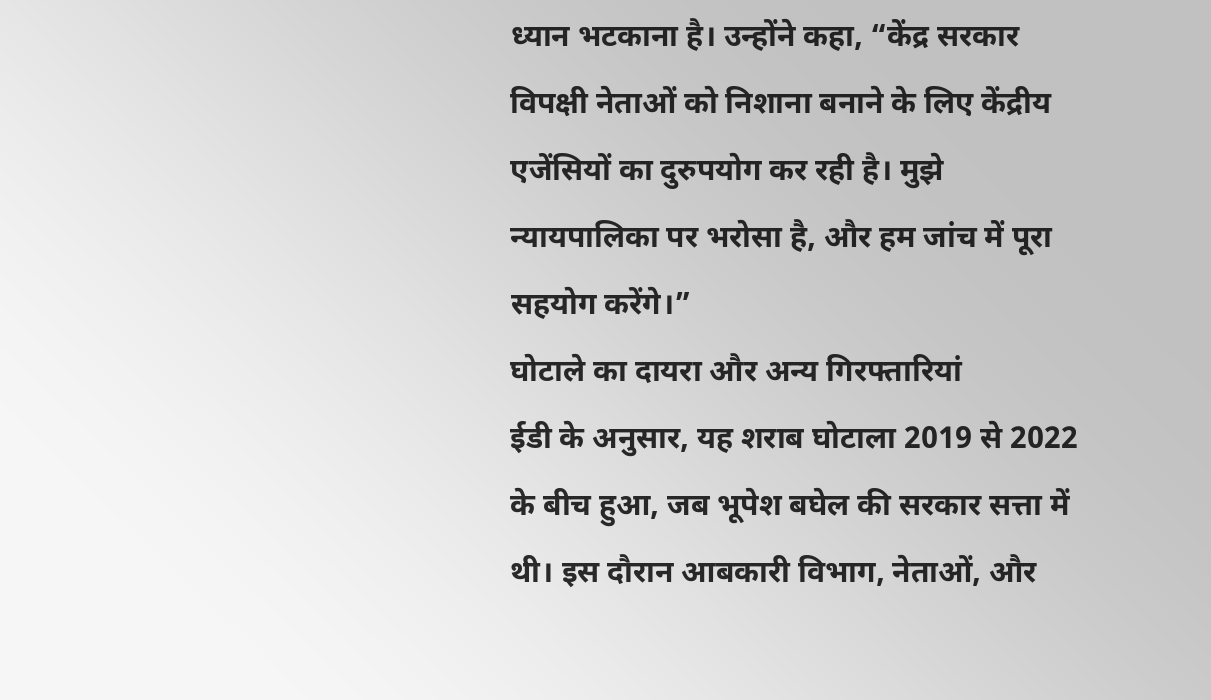ध्यान भटकाना है। उन्होंने कहा, “केंद्र सरकार विपक्षी नेताओं को निशाना बनाने के लिए केंद्रीय एजेंसियों का दुरुपयोग कर रही है। मुझे न्यायपालिका पर भरोसा है, और हम जांच में पूरा सहयोग करेंगे।”
घोटाले का दायरा और अन्य गिरफ्तारियां
ईडी के अनुसार, यह शराब घोटाला 2019 से 2022 के बीच हुआ, जब भूपेश बघेल की सरकार सत्ता में थी। इस दौरान आबकारी विभाग, नेताओं, और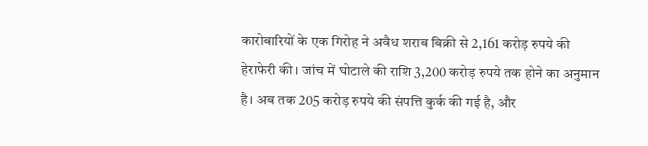कारोबारियों के एक गिरोह ने अवैध शराब बिक्री से 2,161 करोड़ रुपये की हेराफेरी की। जांच में घोटाले की राशि 3,200 करोड़ रुपये तक होने का अनुमान है। अब तक 205 करोड़ रुपये की संपत्ति कुर्क की गई है, और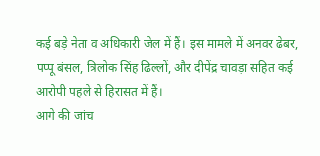कई बड़े नेता व अधिकारी जेल में हैं। इस मामले में अनवर ढेबर, पप्पू बंसल, त्रिलोक सिंह ढिल्लों, और दीपेंद्र चावड़ा सहित कई आरोपी पहले से हिरासत में हैं।
आगे की जांच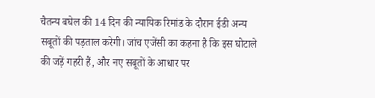चैतन्य बघेल की 14 दिन की न्यायिक रिमांड के दौरान ईडी अन्य सबूतों की पड़ताल करेगी। जांच एजेंसी का कहना है कि इस घोटाले की जड़ें गहरी हैं, और नए सबूतों के आधार पर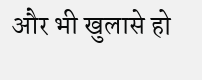और भी खुलासे हो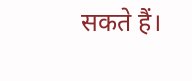सकते हैं।